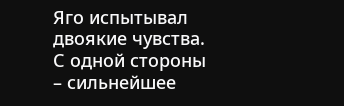Яго испытывал двоякие чувства. С одной стороны – сильнейшее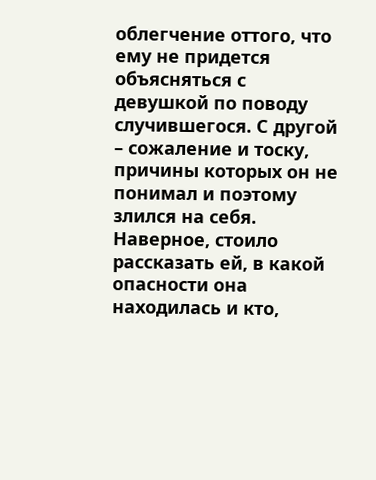облегчение оттого, что ему не придется объясняться с девушкой по поводу случившегося. С другой – сожаление и тоску, причины которых он не понимал и поэтому злился на себя. Наверное, стоило рассказать ей, в какой опасности она находилась и кто,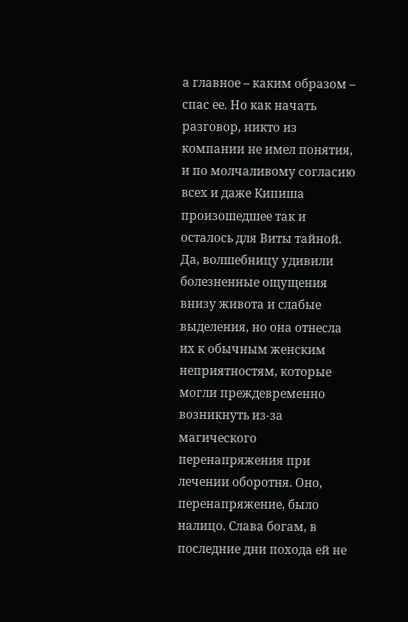а главное – каким образом – спас ее. Но как начать разговор, никто из компании не имел понятия, и по молчаливому согласию всех и даже Кипиша произошедшее так и осталось для Виты тайной. Да, волшебницу удивили болезненные ощущения внизу живота и слабые выделения, но она отнесла их к обычным женским неприятностям, которые могли преждевременно возникнуть из‑за магического перенапряжения при лечении оборотня. Оно, перенапряжение, было налицо. Слава богам, в последние дни похода ей не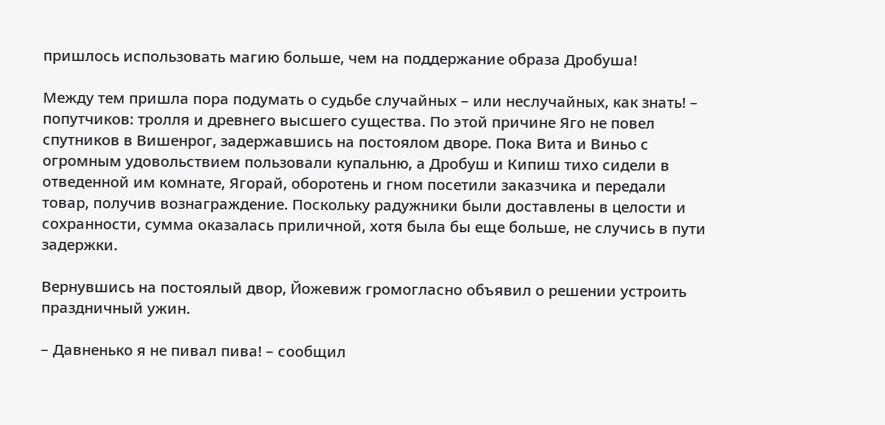пришлось использовать магию больше, чем на поддержание образа Дробуша!

Между тем пришла пора подумать о судьбе случайных – или неслучайных, как знать! – попутчиков: тролля и древнего высшего существа. По этой причине Яго не повел спутников в Вишенрог, задержавшись на постоялом дворе. Пока Вита и Виньо с огромным удовольствием пользовали купальню, а Дробуш и Кипиш тихо сидели в отведенной им комнате, Ягорай, оборотень и гном посетили заказчика и передали товар, получив вознаграждение. Поскольку радужники были доставлены в целости и сохранности, сумма оказалась приличной, хотя была бы еще больше, не случись в пути задержки.

Вернувшись на постоялый двор, Йожевиж громогласно объявил о решении устроить праздничный ужин.

– Давненько я не пивал пива! – сообщил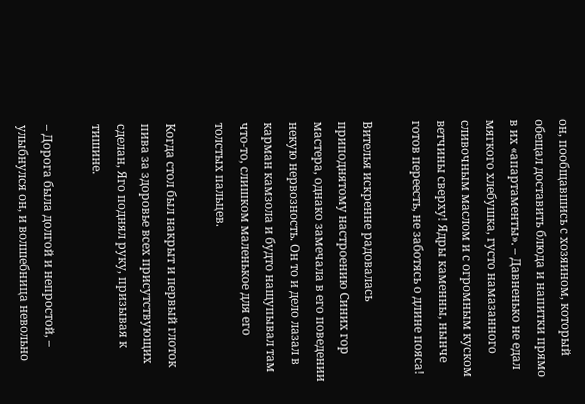он, пообщавшись с хозяином, который обещал доставить блюда и напитки прямо в их «апартаменты». – Давненько не едал мягкого хлебушка, густо намазанного сливочным маслом и с огромным куском ветчины сверху! Ядры каменны, нынче готов переесть, не заботясь о длине пояса!

Вителья искренне радовалась приподнятому настроению Синих гор мастера, однако замечала в его поведении некую нервозность. Он то и дело лазал в карман камзола и будто нащупывал там что‑то, слишком маленькое для его толстых пальцев.

Когда стол был накрыт и первый глоток пива за здоровье всех присутствующих сделан, Яго поднял руку, призывая к тишине.

– Дорога была долгой и непростой, – улыбнулся он, и волшебница невольно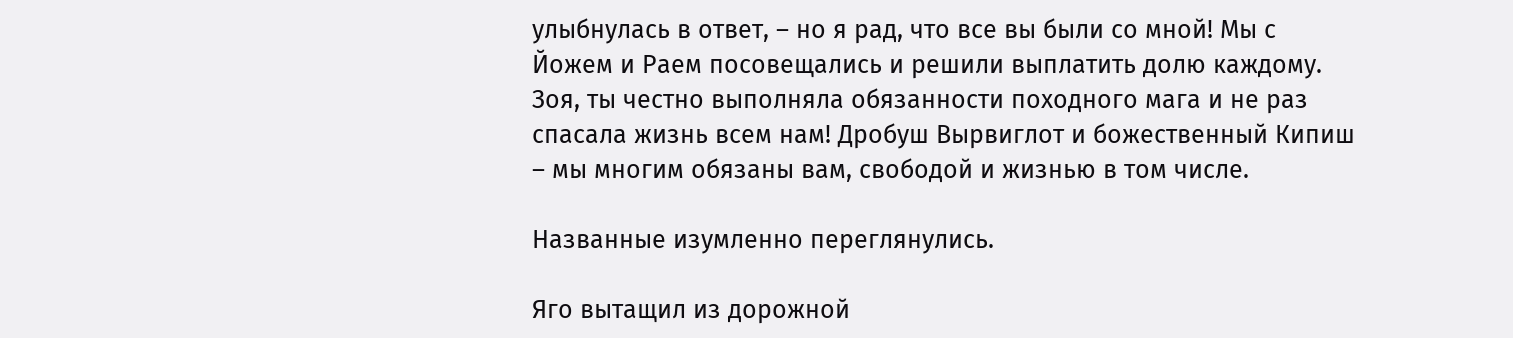улыбнулась в ответ, – но я рад, что все вы были со мной! Мы с Йожем и Раем посовещались и решили выплатить долю каждому. Зоя, ты честно выполняла обязанности походного мага и не раз спасала жизнь всем нам! Дробуш Вырвиглот и божественный Кипиш – мы многим обязаны вам, свободой и жизнью в том числе.

Названные изумленно переглянулись.

Яго вытащил из дорожной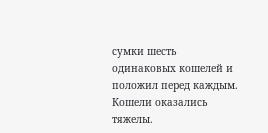сумки шесть одинаковых кошелей и положил перед каждым. Кошели оказались тяжелы.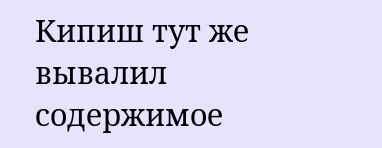Кипиш тут же вывалил содержимое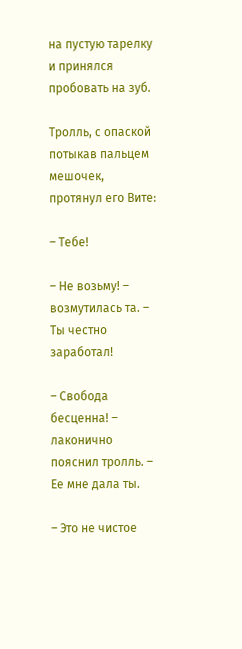на пустую тарелку и принялся пробовать на зуб.

Тролль, с опаской потыкав пальцем мешочек, протянул его Вите:

– Тебе!

– Не возьму! – возмутилась та. – Ты честно заработал!

– Свобода бесценна! – лаконично пояснил тролль. – Ее мне дала ты.

– Это не чистое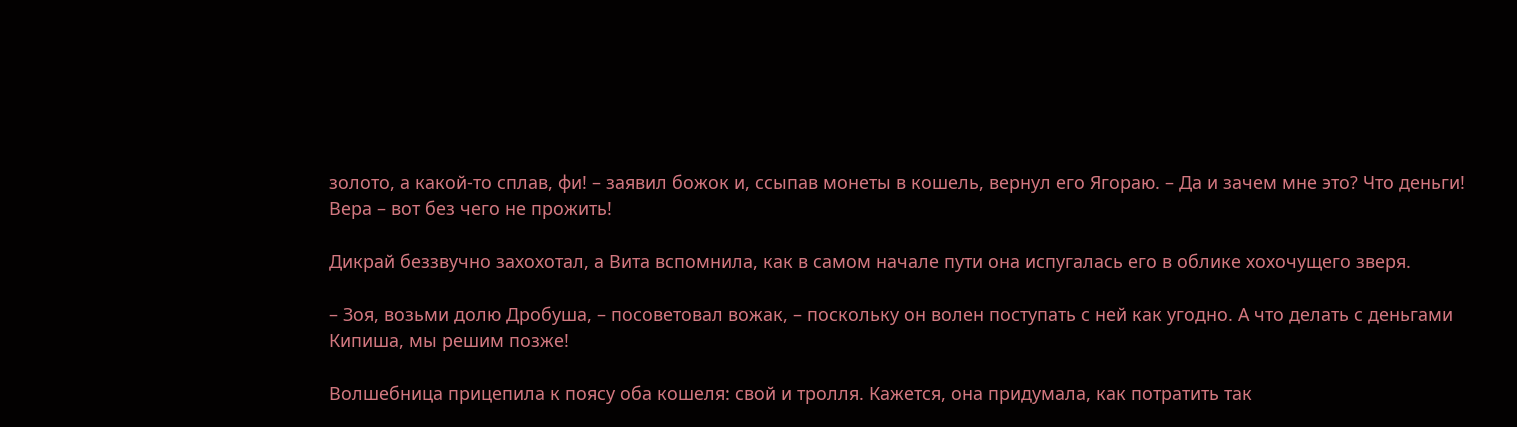золото, а какой‑то сплав, фи! – заявил божок и, ссыпав монеты в кошель, вернул его Ягораю. – Да и зачем мне это? Что деньги! Вера – вот без чего не прожить!

Дикрай беззвучно захохотал, а Вита вспомнила, как в самом начале пути она испугалась его в облике хохочущего зверя.

– Зоя, возьми долю Дробуша, – посоветовал вожак, – поскольку он волен поступать с ней как угодно. А что делать с деньгами Кипиша, мы решим позже!

Волшебница прицепила к поясу оба кошеля: свой и тролля. Кажется, она придумала, как потратить так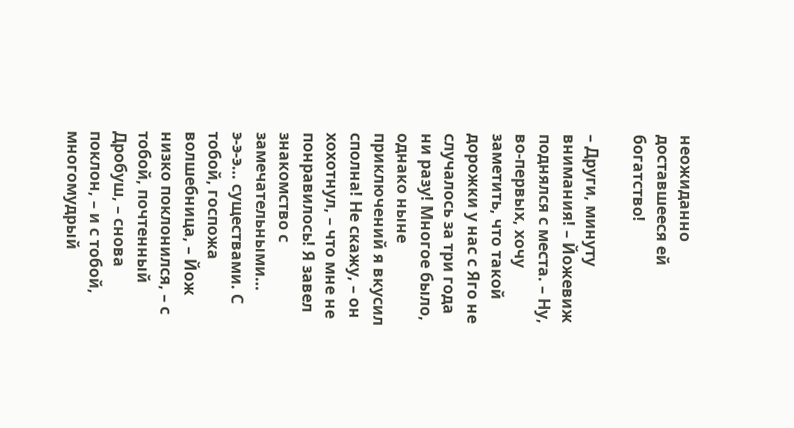неожиданно доставшееся ей богатство!

– Други, минуту внимания! – Йожевиж поднялся с места. – Ну, во‑первых, хочу заметить, что такой дорожки у нас с Яго не случалось за три года ни разу! Многое было, однако ныне приключений я вкусил сполна! Не скажу, – он хохотнул, – что мне не понравилось! Я завел знакомство с замечательными… э‑э‑э… существами. С тобой, госпожа волшебница, – Йож низко поклонился, – с тобой, почтенный Дробуш, – снова поклон, – и с тобой, многомудрый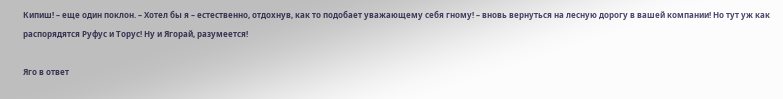Кипиш! – еще один поклон. – Хотел бы я – естественно, отдохнув, как то подобает уважающему себя гному! – вновь вернуться на лесную дорогу в вашей компании! Но тут уж как распорядятся Руфус и Торус! Ну и Ягорай, разумеется!

Яго в ответ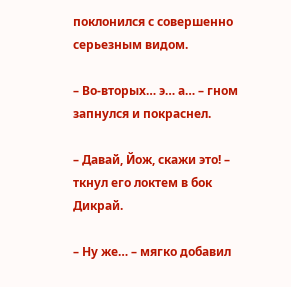поклонился с совершенно серьезным видом.

– Во‑вторых… э… а… – гном запнулся и покраснел.

– Давай, Йож, скажи это! – ткнул его локтем в бок Дикрай.

– Ну же… – мягко добавил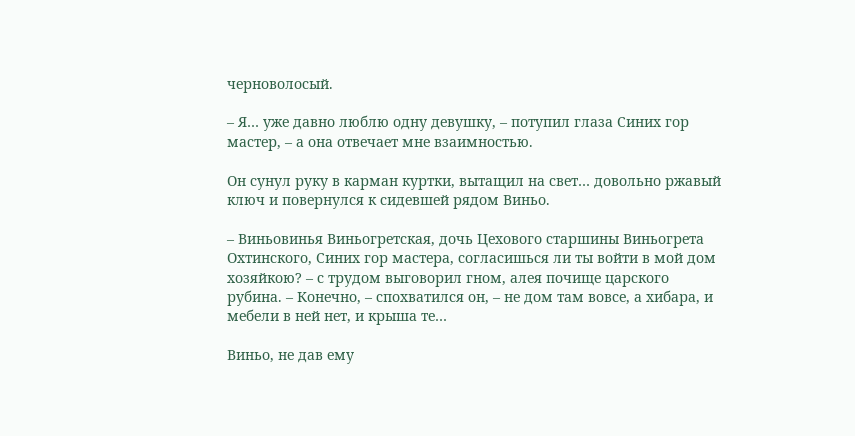черноволосый.

– Я… уже давно люблю одну девушку, – потупил глаза Синих гор мастер, – а она отвечает мне взаимностью.

Он сунул руку в карман куртки, вытащил на свет… довольно ржавый ключ и повернулся к сидевшей рядом Виньо.

– Виньовинья Виньогретская, дочь Цехового старшины Виньогрета Охтинского, Синих гор мастера, согласишься ли ты войти в мой дом хозяйкою? – с трудом выговорил гном, алея почище царского рубина. – Конечно, – спохватился он, – не дом там вовсе, а хибара, и мебели в ней нет, и крыша те…

Виньо, не дав ему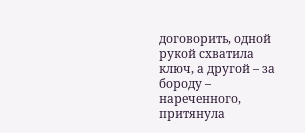договорить, одной рукой схватила ключ, а другой – за бороду – нареченного, притянула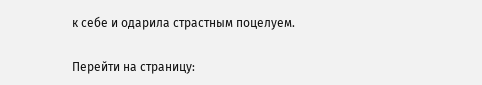к себе и одарила страстным поцелуем.

Перейти на страницу: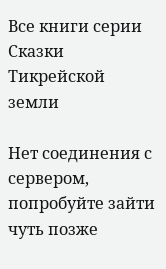Все книги серии Сказки Тикрейской земли

Нет соединения с сервером, попробуйте зайти чуть позже